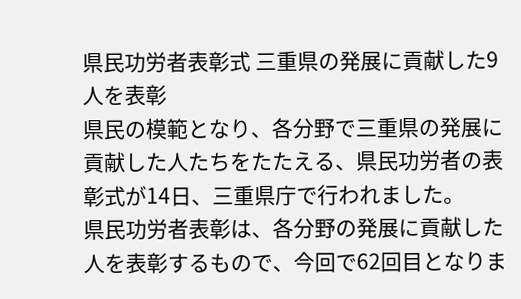県民功労者表彰式 三重県の発展に貢献した9人を表彰
県民の模範となり、各分野で三重県の発展に貢献した人たちをたたえる、県民功労者の表彰式が14日、三重県庁で行われました。
県民功労者表彰は、各分野の発展に貢献した人を表彰するもので、今回で62回目となりま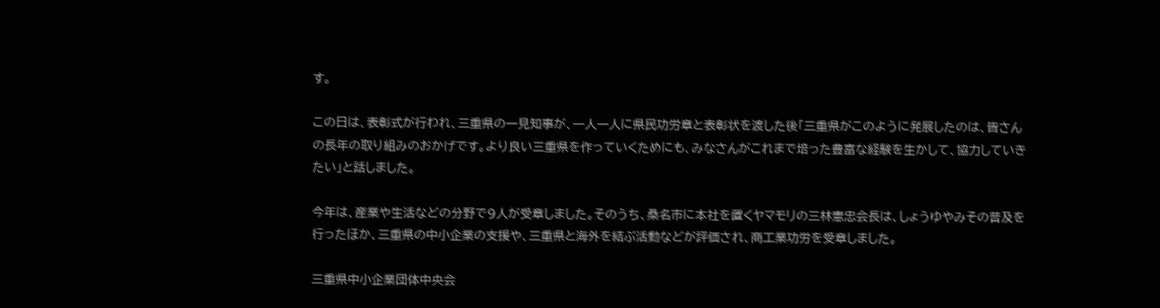す。

この日は、表彰式が行われ、三重県の一見知事が、一人一人に県民功労章と表彰状を渡した後「三重県がこのように発展したのは、皆さんの長年の取り組みのおかげです。より良い三重県を作っていくためにも、みなさんがこれまで培った豊富な経験を生かして、協力していきたい」と話しました。

今年は、産業や生活などの分野で9人が受章しました。そのうち、桑名市に本社を置くヤマモリの三林憲忠会長は、しょうゆやみその普及を行ったほか、三重県の中小企業の支援や、三重県と海外を結ぶ活動などが評価され、商工業功労を受章しました。

三重県中小企業団体中央会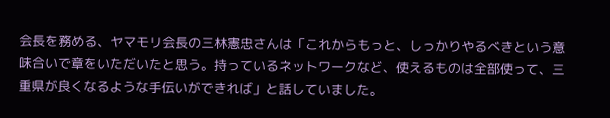会長を務める、ヤマモリ会長の三林憲忠さんは「これからもっと、しっかりやるべきという意味合いで章をいただいたと思う。持っているネットワークなど、使えるものは全部使って、三重県が良くなるような手伝いができれば」と話していました。